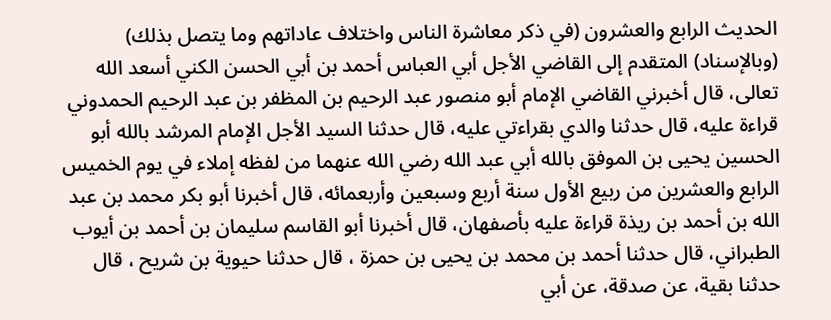الحديث الرابع والعشرون (في ذكر معاشرة الناس واختلاف عاداتهم وما يتصل بذلك)
(وبالإسناد) المتقدم إلى القاضي الأجل أبي العباس أحمد بن أبي الحسن الكني أسعد الله تعالى، قال أخبرني القاضي الإمام أبو منصور عبد الرحيم بن المظفر بن عبد الرحيم الحمدوني قراءة عليه، قال حدثنا والدي بقراءتي عليه، قال حدثنا السيد الأجل الإمام المرشد بالله أبو الحسين يحيى بن الموفق بالله أبي عبد الله رضي الله عنهما من لفظه إملاء في يوم الخميس الرابع والعشرين من ربيع الأول سنة أربع وسبعين وأربعمائه، قال أخبرنا أبو بكر محمد بن عبد الله بن أحمد بن ريذة قراءة عليه بأصفهان، قال أخبرنا أبو القاسم سليمان بن أحمد بن أيوب الطبراني، قال حدثنا أحمد بن محمد بن يحيى بن حمزة ، قال حدثنا حيوية بن شريح ، قال حدثنا بقية، عن صدقة، عن أبي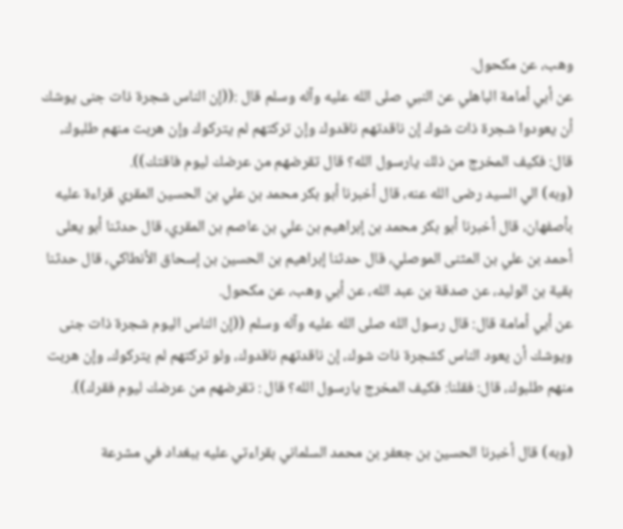وهب، عن مكحول.
عن أبي أمامة الباهلي عن النبي صلى الله عليه وآله وسلم قال :((إن الناس شجرة ذات جنى يوشك أن يعودوا شجرة ذات شوك إن ناقدتهم ناقدوك وإن تركتهم لم يتركوك وإن هربت منهم طلبوك، قال: فكيف المخرج من ذلك يارسول الله؟ قال تقرضهم من عرضك ليوم فاقتك)).
(وبه) الي السيد رضى الله عنه، قال أخبرنا أبو بكر محمد بن علي بن الحسين المقري قراءة عليه بأصفهان، قال أخبرنا أبو بكر محمد بن إبراهيم بن علي بن عاصم بن المقري، قال حدثنا أبو يعلى أحمد بن علي بن المثنى الموصلي، قال حدثنا إبراهيم بن الحسين بن إسحاق الأنطاكي، قال حدثنا بقية بن الوليد، عن صدقة بن عبد الله، عن أبي وهب، عن مكحول.
عن أبي أمامة قال: قال رسول الله صلى الله عليه وآله وسلم ((إن الناس اليوم شجرة ذات جنى ويوشك أن يعود الناس كشجرة ذات شوك، إن ناقدتهم ناقدوك، ولو تركتهم لم يتركوك، وإن هربت منهم طلبوك، قال: فقلنا: فكيف المخرج يارسول الله؟ قال : تقرضهم من عرضك ليوم فقرك)).

(وبه) قال أخبرنا الحسين بن جعفر بن محمد السلماني بقراءتي عليه ببغداد في مشرعة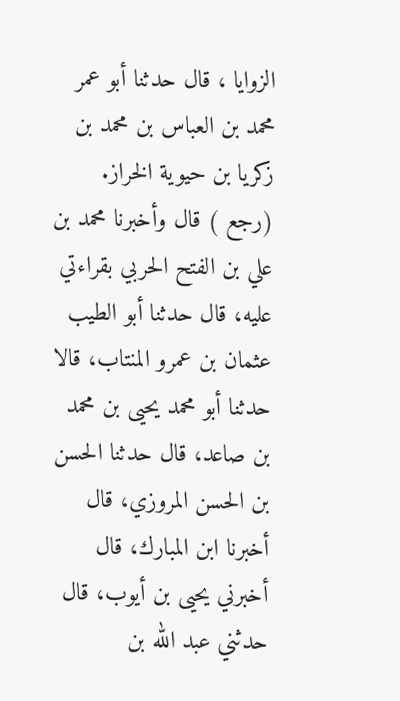الزوايا ، قال حدثنا أبو عمر محمد بن العباس بن محمد بن زكريا بن حيوية الخراز.
(رجع ) قال وأخبرنا محمد بن علي بن الفتح الحربي بقراءتي عليه، قال حدثنا أبو الطيب عثمان بن عمرو المنتاب، قالا حدثنا أبو محمد يحيى بن محمد بن صاعد، قال حدثنا الحسن بن الحسن المروزي، قال أخبرنا ابن المبارك، قال أخبرني يحيى بن أيوب، قال حدثني عبد الله بن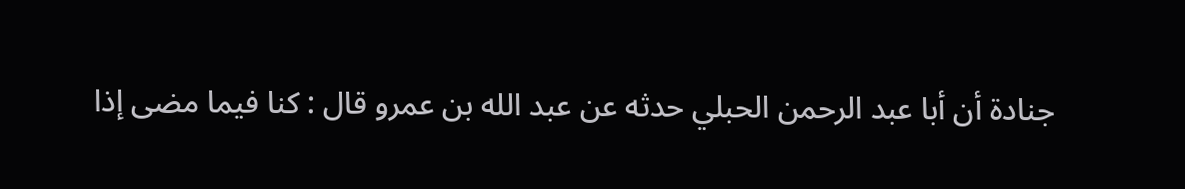جنادة أن أبا عبد الرحمن الحبلي حدثه عن عبد الله بن عمرو قال : كنا فيما مضى إذا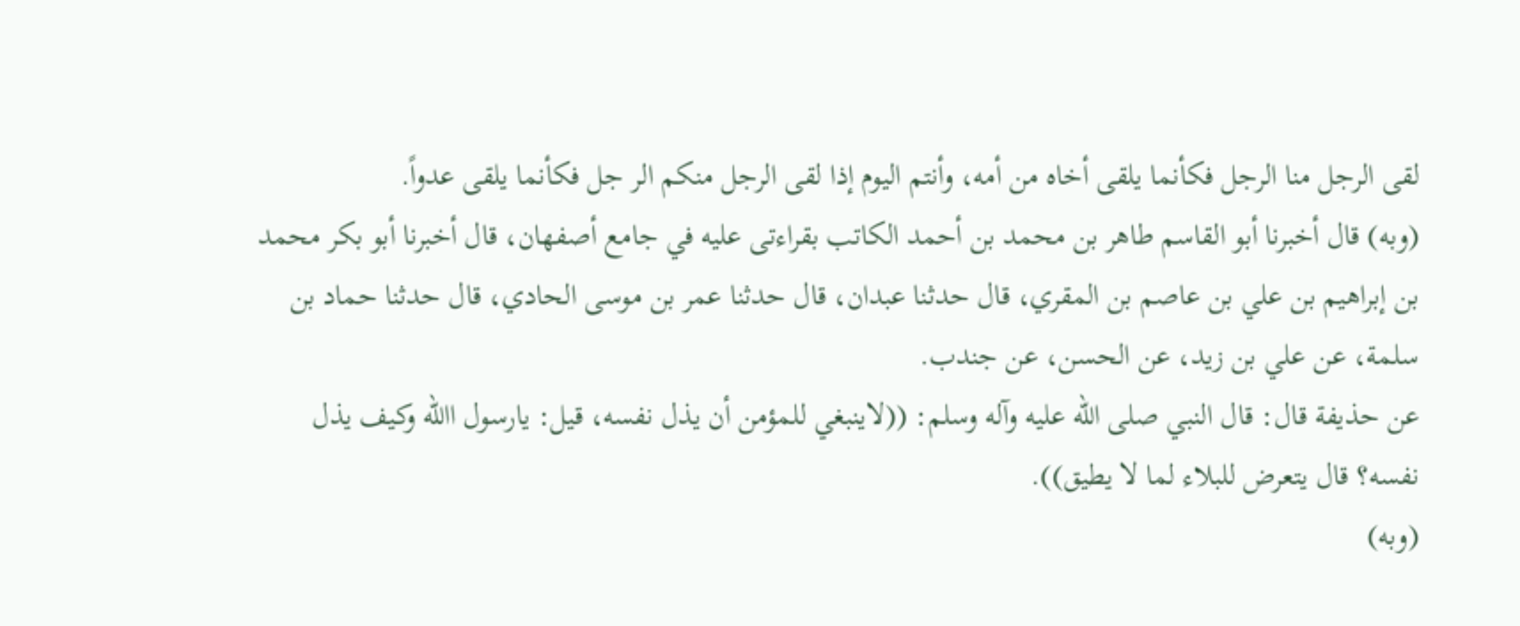لقى الرجل منا الرجل فكأنما يلقى أخاه من أمه، وأنتم اليوم إذا لقى الرجل منكم الر جل فكأنما يلقى عدواً.
(وبه) قال أخبرنا أبو القاسم طاهر بن محمد بن أحمد الكاتب بقراءتى عليه في جامع أصفهان، قال أخبرنا أبو بكر محمد بن إبراهيم بن علي بن عاصم بن المقري، قال حدثنا عبدان، قال حدثنا عمر بن موسى الحادي، قال حدثنا حماد بن سلمة، عن علي بن زيد، عن الحسن، عن جندب.
عن حذيفة قال: قال النبي صلى الله عليه وآله وسلم: ((لاينبغي للمؤمن أن يذل نفسه، قيل: يارسول االله وكيف يذل نفسه؟ قال يتعرض للبلاء لما لا يطيق)).
(وبه)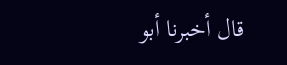قال أخبرنا أبو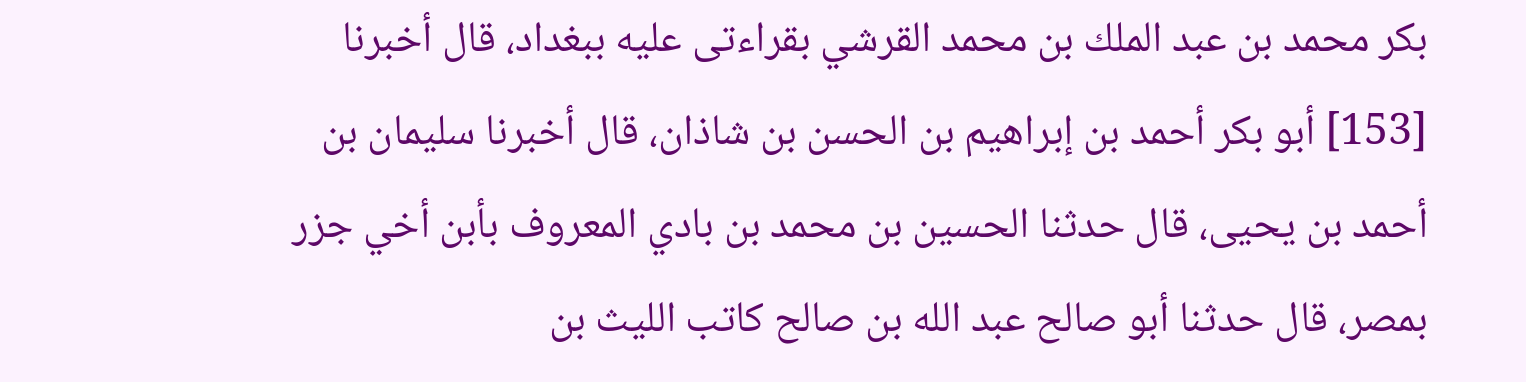بكر محمد بن عبد الملك بن محمد القرشي بقراءتى عليه ببغداد، قال أخبرنا [153] أبو بكر أحمد بن إبراهيم بن الحسن بن شاذان، قال أخبرنا سليمان بن أحمد بن يحيى، قال حدثنا الحسين بن محمد بن بادي المعروف بأبن أخي جزر بمصر، قال حدثنا أبو صالح عبد الله بن صالح كاتب الليث بن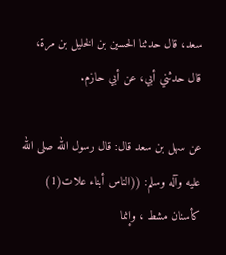سعد، قال حدثنا الحسين بن الخليل بن مرة، قال حدثني أبي، عن أبي حازم.

عن سهل بن سعد قال: قال رسول الله صلى الله عليه وآله وسلم: ((الناس أبناء علات(1) كأسنان مشط ، وإنما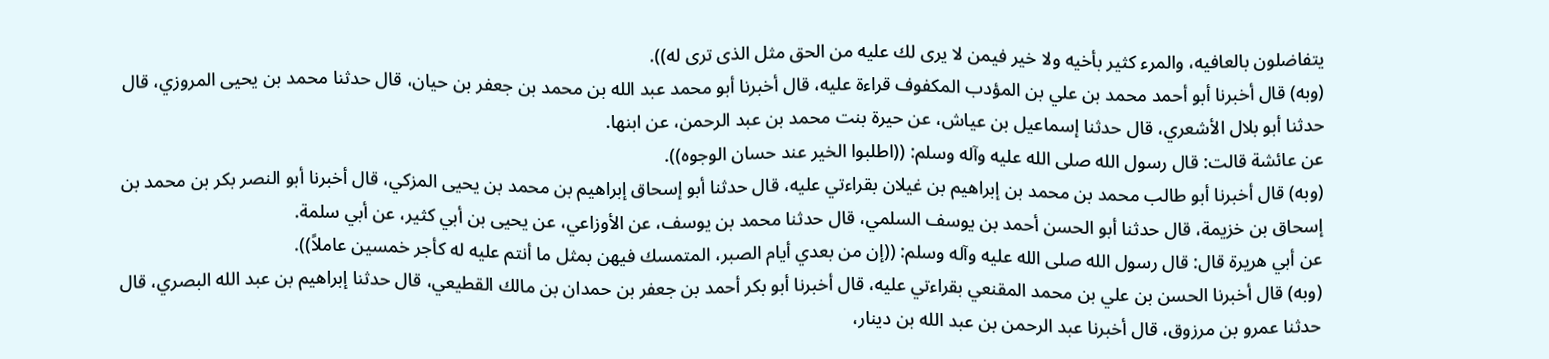يتفاضلون بالعافيه، والمرء كثير بأخيه ولا خير فيمن لا يرى لك عليه من الحق مثل الذى ترى له)).
(وبه) قال أخبرنا أبو أحمد محمد بن علي بن المؤدب المكفوف قراءة عليه، قال أخبرنا أبو محمد عبد الله بن محمد بن جعفر بن حيان، قال حدثنا محمد بن يحيى المروزي، قال حدثنا أبو بلال الأشعري، قال حدثنا إسماعيل بن عياش، عن حيرة بنت محمد بن عبد الرحمن، عن ابنها.
عن عائشة قالت: قال رسول الله صلى الله عليه وآله وسلم: ((اطلبوا الخير عند حسان الوجوه)).
(وبه) قال أخبرنا أبو طالب محمد بن محمد بن إبراهيم بن غيلان بقراءتي عليه، قال حدثنا أبو إسحاق إبراهيم بن محمد بن يحيى المزكي، قال أخبرنا أبو النصر بكر بن محمد بن إسحاق بن خزيمة، قال حدثنا أبو الحسن أحمد بن يوسف السلمي، قال حدثنا محمد بن يوسف، عن الأوزاعي، عن يحيى بن أبي كثير، عن أبي سلمة.
عن أبي هريرة قال: قال رسول الله صلى الله عليه وآله وسلم: ((إن من بعدي أيام الصبر، المتمسك فيهن بمثل ما أنتم عليه له كأجر خمسين عاملاً)).
(وبه) قال أخبرنا الحسن بن علي بن محمد المقنعي بقراءتي عليه، قال أخبرنا أبو بكر أحمد بن جعفر بن حمدان بن مالك القطيعي، قال حدثنا إبراهيم بن عبد الله البصري، قال حدثنا عمرو بن مرزوق، قال أخبرنا عبد الرحمن بن عبد الله بن دينار،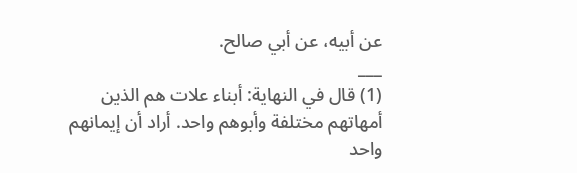عن أبيه، عن أبي صالح.
___
(1) قال في النهاية: أبناء علات هم الذين أمهاتهم مختلفة وأبوهم واحد. أراد أن إيمانهم واحد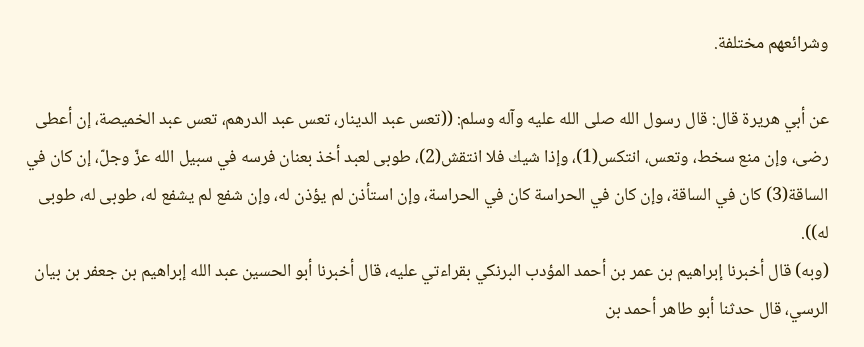وشرائعهم مختلفة.

عن أبي هريرة قال: قال رسول الله صلى الله عليه وآله وسلم: ((تعس عبد الدينار، تعس عبد الدرهم، تعس عبد الخميصة، إن أعطى رضى، وإن منع سخط، وتعس، انتكس(1)، وإذا شيك فلا انتقش(2)، طوبى لعبد أخذ بعنان فرسه في سبيل الله عزّ وجلّ، إن كان في الساقة(3) كان في الساقة، وإن كان في الحراسة كان في الحراسة، وإن استأذن لم يؤذن له، وإن شفع لم يشفع له، طوبى له، طوبى له)).
(وبه) قال أخبرنا إبراهيم بن عمر بن أحمد المؤدب البرنكي بقراءتي عليه، قال أخبرنا أبو الحسين عبد الله إبراهيم بن جعفر بن بيان الرسي، قال حدثنا أبو طاهر أحمد بن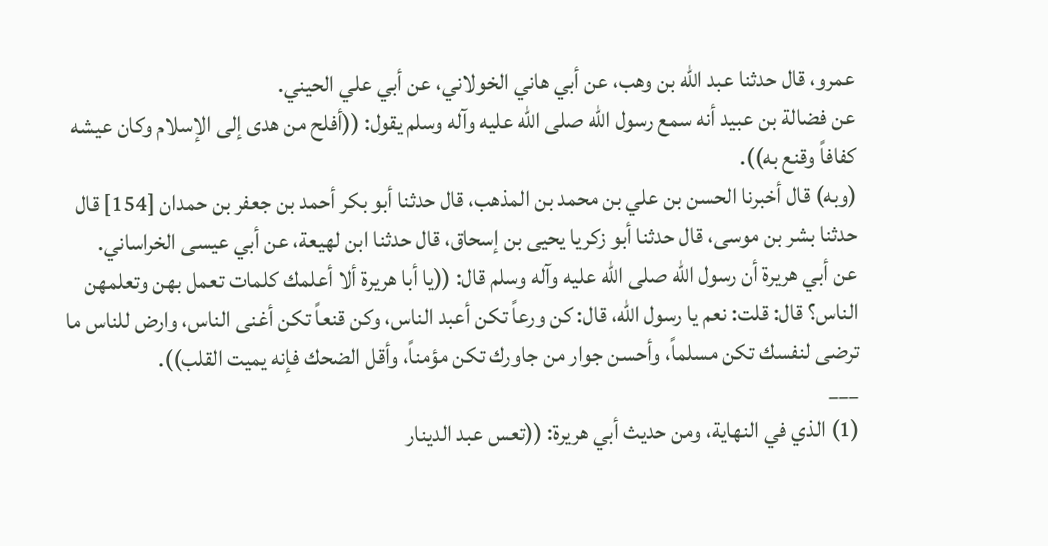عمرو، قال حدثنا عبد الله بن وهب، عن أبي هاني الخولاني، عن أبي علي الحيني.
عن فضالة بن عبيد أنه سمع رسول الله صلى الله عليه وآله وسلم يقول: ((أفلح من هدى إلى الإسلام وكان عيشه كفافاً وقنع به)).
(وبه) قال أخبرنا الحسن بن علي بن محمد بن المذهب، قال حدثنا أبو بكر أحمد بن جعفر بن حمدان [154] قال حدثنا بشر بن موسى، قال حدثنا أبو زكريا يحيى بن إسحاق، قال حدثنا ابن لهيعة، عن أبي عيسى الخراساني.
عن أبي هريرة أن رسول الله صلى الله عليه وآله وسلم قال: ((يا أبا هريرة ألا أعلمك كلمات تعمل بهن وتعلمهن الناس؟ قال: قلت: نعم يا رسول الله، قال: كن ورعاً تكن أعبد الناس، وكن قنعاً تكن أغنى الناس، وارض للناس ما ترضى لنفسك تكن مسلماً، وأحسن جوار من جاورك تكن مؤمناً، وأقل الضحك فإنه يميت القلب)).
___
(1) الذي في النهاية، ومن حديث أبي هريرة: ((تعس عبد الدينار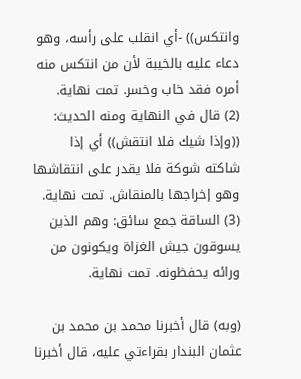وانتكس)) -أي انقلب على رأسه، وهو دعاء عليه بالخيبة لأن من انتكس منه أمره فقد خاب وخسر. تمت نهاية.
(2) قال في النهاية ومنه الحديث: ((وإذا شيك فلا انتقش)) أي إذا شاكته شوكة فلا يقدر على انتقاشها وهو إخراجها بالمنقاش. تمت نهاية.
(3) الساقة جمع سائق: وهم الذين يسوقون جيش الغزاة ويكونون من ورائه يحفظونه. تمت نهاية.

(وبه) قال أخبرنا محمد بن محمد بن عثمان البندار بقراءتي عليه، قال أخبرنا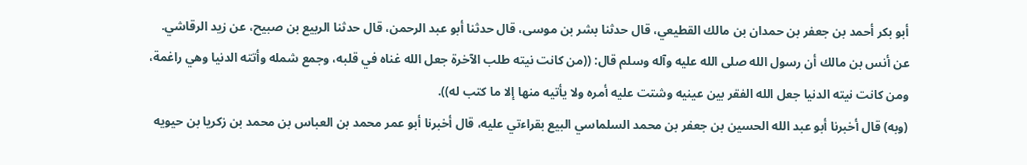أبو بكر أحمد بن جعفر بن حمدان بن مالك القطيعي، قال حدثنا بشر بن موسى، قال حدثنا أبو عبد الرحمن، قال حدثنا الربيع بن صبيح، عن زيد الرقاشي.
عن أنس بن مالك أن رسول الله صلى الله عليه وآله وسلم قال: ((من كانت نيته طلب الآخرة جعل الله غناه في قلبه، وجمع شمله وأتته الدنيا وهي راغمة، ومن كانت نيته الدنيا جعل الله الفقر بين عينيه وشتت عليه أمره ولا يأتيه منها إلا ما كتب له)).
(وبه) قال أخبرنا أبو عبد الله الحسين بن جعفر بن محمد السلماسي البيع بقراءتي عليه، قال أخبرنا أبو عمر محمد بن العباس بن محمد بن زكريا بن حيويه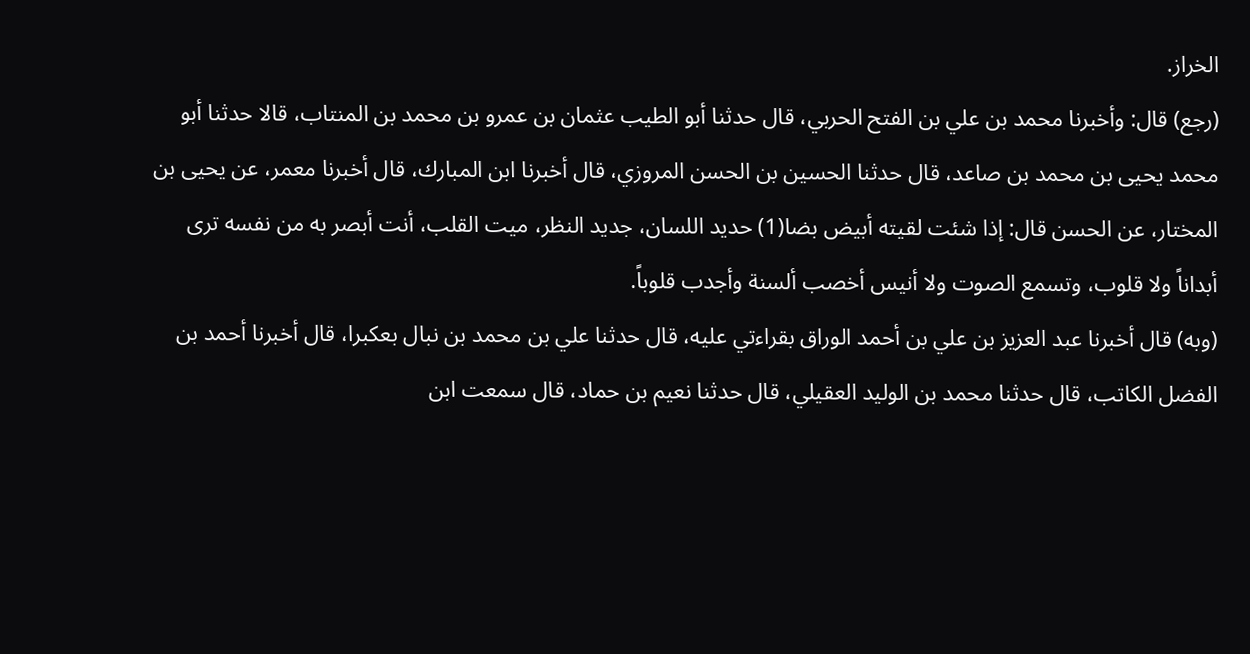الخراز.
(رجع) قال: وأخبرنا محمد بن علي بن الفتح الحربي، قال حدثنا أبو الطيب عثمان بن عمرو بن محمد بن المنتاب، قالا حدثنا أبو محمد يحيى بن محمد بن صاعد، قال حدثنا الحسين بن الحسن المروزي، قال أخبرنا ابن المبارك، قال أخبرنا معمر، عن يحيى بن المختار، عن الحسن قال: إذا شئت لقيته أبيض بضا(1) حديد اللسان، جديد النظر، ميت القلب، أنت أبصر به من نفسه ترى أبداناً ولا قلوب، وتسمع الصوت ولا أنيس أخصب ألسنة وأجدب قلوباً.
(وبه) قال أخبرنا عبد العزيز بن علي بن أحمد الوراق بقراءتي عليه، قال حدثنا علي بن محمد بن نبال بعكبرا، قال أخبرنا أحمد بن الفضل الكاتب، قال حدثنا محمد بن الوليد العقيلي، قال حدثنا نعيم بن حماد، قال سمعت ابن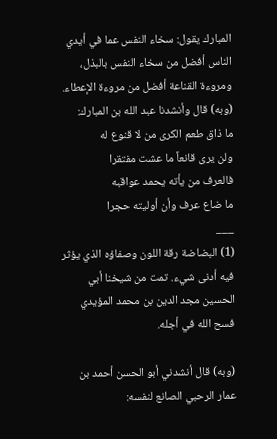المبارك يقول: سخاء النفس عما في أيدي الناس أفضل من سخاء النفس بالبذل، ومروءة القناعة أفضل من مروءة الإعطاء.
(وبه) قال وأنشدنا عبد الله بن المبارك:
ما ذاق طعم الكرى من لا قنوع له
ولن يرى قانعاً ما عشت مفتقرا
فالعرف من يأته يحمد عواقبه
ما ضاع عرف وأن أوليته حجرا
___
(1) البضاضة رقة اللون وصفاؤه الذي يؤثر فيه أدنى شيء. تمت من شيخنا أبي الحسين مجد الدين بن محمد المؤيدي فسح الله في أجله.

(وبه) قال أنشدني أبو الحسن أحمد بن عمار الرحبي الصانع لنفسه: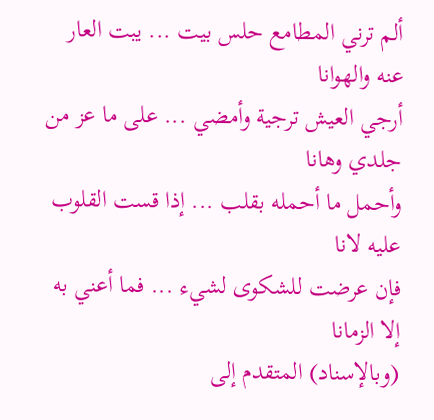ألم ترني المطامع حلس بيت ... يبت العار عنه والهوانا
أرجي العيش ترجية وأمضي ... على ما عز من جلدي وهانا
وأحمل ما أحمله بقلب ... إذا قست القلوب عليه لانا
فإن عرضت للشكوى لشيء ... فما أعني به إلا الزمانا
(وبالإسناد) المتقدم إلى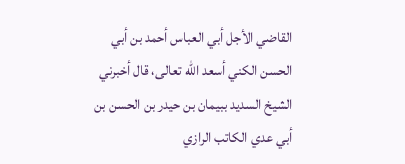القاضي الأجل أبي العباس أحمد بن أبي الحسن الكني أسعد الله تعالى، قال أخبرني الشيخ السديد ببيمان بن حيدر بن الحسن بن أبي عدي الكاتب الرازي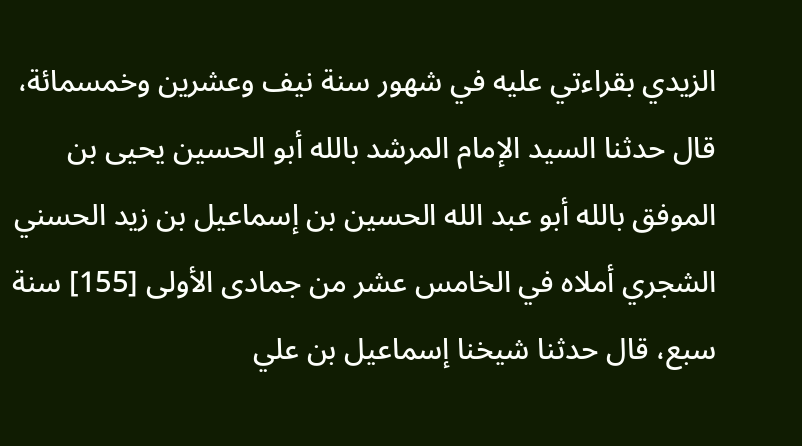الزيدي بقراءتي عليه في شهور سنة نيف وعشرين وخمسمائة، قال حدثنا السيد الإمام المرشد بالله أبو الحسين يحيى بن الموفق بالله أبو عبد الله الحسين بن إسماعيل بن زيد الحسني الشجري أملاه في الخامس عشر من جمادى الأولى [155] سنة سبع، قال حدثنا شيخنا إسماعيل بن علي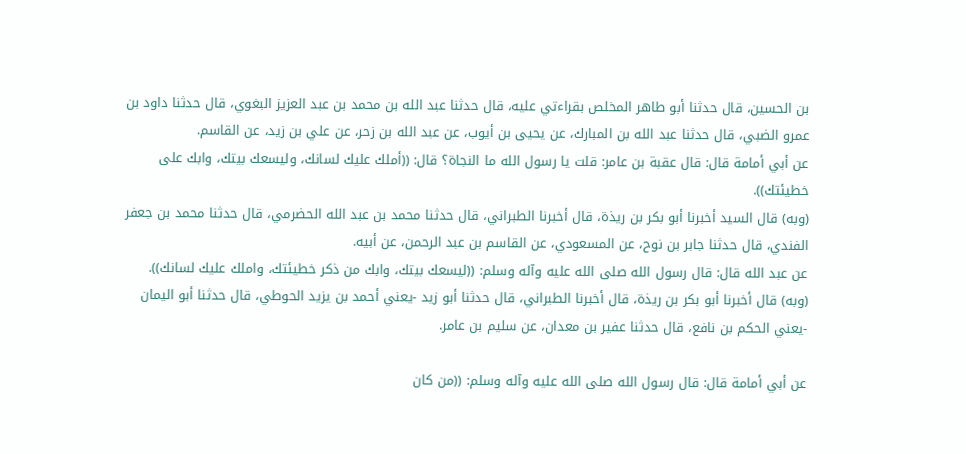بن الحسين، قال حدثنا أبو طاهر المخلص بقراءتي عليه، قال حدثنا عبد الله بن محمد بن عبد العزيز البغوي، قال حدثنا داود بن عمرو الضبي، قال حدثنا عبد الله بن المبارك، عن يحيى بن أيوب، عن عبد الله بن زحر، عن علي بن زيد، عن القاسم.
عن أبي أمامة قال: قال عقبة بن عامر: قلت يا رسول الله ما النجاة؟ قال: ((أملك عليك لسانك، وليسعك بيتك، وابك على خطيئتك)).
(وبه) قال السيد أخبرنا أبو بكر بن ريذة، قال أخبرنا الطبراني، قال حدثنا محمد بن عبد الله الحضرمي، قال حدثنا محمد بن جعفر الفندي، قال حدثنا جابر بن نوح، عن المسعودي، عن القاسم بن عبد الرحمن، عن أبيه.
عن عبد الله قال: قال رسول الله صلى الله عليه وآله وسلم: ((ليسعك بيتك، وابك من ذكر خطيئتك، واملك عليك لسانك)).
(وبه) قال أخبرنا أبو بكر بن ريذة، قال أخبرنا الطبراني، قال حدثنا أبو زيد -يعني أحمد بن يزيد الحوطي، قال حدثنا أبو اليمان -يعني الحكم بن نافع، قال حدثنا عفير بن معدان، عن سليم بن عامر.

عن أبي أمامة قال: قال رسول الله صلى الله عليه وآله وسلم: ((من كان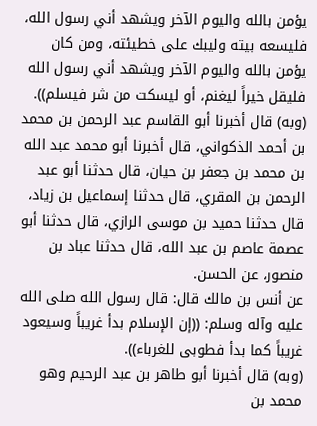يؤمن بالله واليوم الآخر ويشهد أني رسول الله، فليسعه بيته وليبك على خطيئته، ومن كان يؤمن بالله واليوم الآخر ويشهد أني رسول الله فليقل خيراً ليغنم، أو ليسكت من شر فيسلم)).
(وبه) قال أخبرنا أبو القاسم عبد الرحمن بن محمد بن أحمد الذكواني، قال أخبرنا أبو محمد عبد الله بن محمد بن جعفر بن حيان، قال حدثنا أبو عبد الرحمن بن المقري، قال حدثنا إسماعيل بن زياد، قال حدثنا حميد بن موسى الرازي، قال حدثنا أبو عصمة عاصم بن عبد الله، قال حدثنا عباد بن منصور، عن الحسن.
عن أنس بن مالك قال: قال رسول الله صلى الله عليه وآله وسلم: ((إن الإسلام بدأ غريباً وسيعود غريباً كما بدأ فطوبى للغرباء)).
(وبه) قال أخبرنا أبو طاهر بن عبد الرحيم وهو محمد بن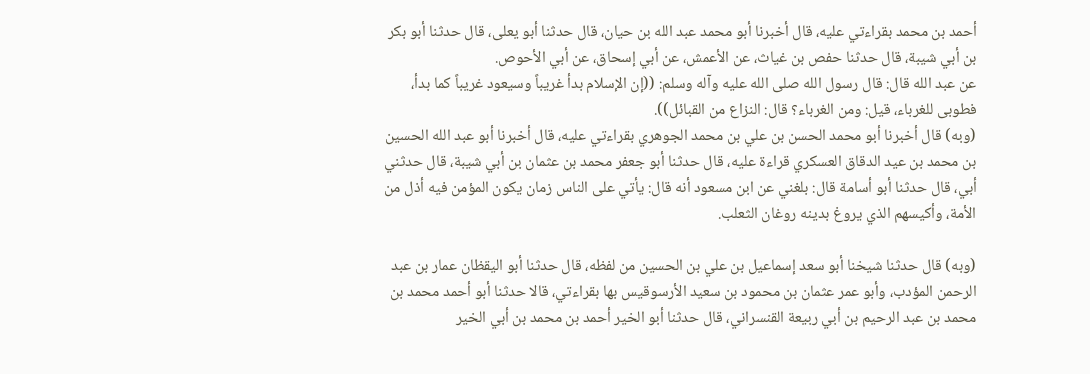أحمد بن محمد بقراءتي عليه، قال أخبرنا أبو محمد عبد الله بن حيان، قال حدثنا أبو يعلى، قال حدثنا أبو بكر بن أبي شيبة، قال حدثنا حفص بن غياث، عن الأعمش، عن أبي إسحاق، عن أبي الأحوص.
عن عبد الله قال: قال رسول الله صلى الله عليه وآله وسلم: ((إن الإسلام بدأ غريباً وسيعود غريباً كما بدأ، فطوبى للغرباء، قيل: ومن الغرباء؟ قال: النزاع من القبائل)).
(وبه) قال أخبرنا أبو محمد الحسن بن علي بن محمد الجوهري بقراءتي عليه، قال أخبرنا أبو عبد الله الحسين بن محمد بن عيد الدقاق العسكري قراءة عليه، قال حدثنا أبو جعفر محمد بن عثمان بن أبي شيبة، قال حدثني أبي، قال حدثنا أبو أسامة قال: بلغني عن ابن مسعود أنه قال: يأتي على الناس زمان يكون المؤمن فيه أذل من الأمة، وأكيسهم الذي يروغ بدينه روغان الثعلب.

(وبه) قال حدثنا شيخنا أبو سعد إسماعيل بن علي بن الحسين من لفظه، قال حدثنا أبو اليقظان عمار بن عبد الرحمن المؤدب، وأبو عمر عثمان بن محمود بن سعيد الأرسوقيس بها بقراءتي، قالا حدثنا أبو أحمد محمد بن محمد بن عبد الرحيم بن أبي ربيعة القنسراني، قال حدثنا أبو الخير أحمد بن محمد بن أبي الخير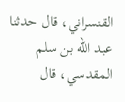القنسراني، قال حدثنا عبد الله بن سلم المقدسي، قال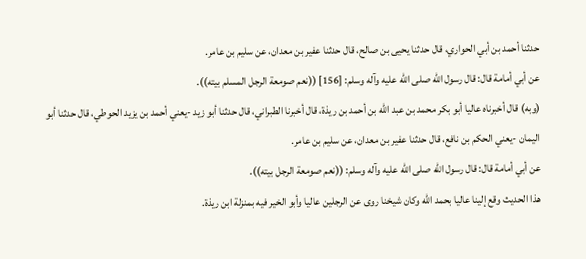حدثنا أحمد بن أبي الحواري، قال حدثنا يحيى بن صالح، قال حدثنا عفير بن معدان، عن سليم بن عامر.
عن أبي أمامة قال: قال رسول الله صلى الله عليه وآله وسلم: [156] ((نعم صومعة الرجل المسلم بيته)).
(وبه) قال أخبرناه عاليا أبو بكر محمد بن عبد الله بن أحمد بن ريذة، قال أخبرنا الطبراني، قال حدثنا أبو زيد -يعني أحمد بن يزيد الحوطي، قال حدثنا أبو اليمان -يعني الحكم بن نافع، قال حدثنا عفير بن معدان، عن سليم بن عامر.
عن أبي أمامة قال: قال رسول الله صلى الله عليه وآله وسلم: ((نعم صومعة الرجل بيته)).
هذا الحديث وقع إلينا عاليا بحمد الله وكان شيخنا روى عن الرجلين عاليا وأبو الخير فيه بمنزلة ابن ريذة.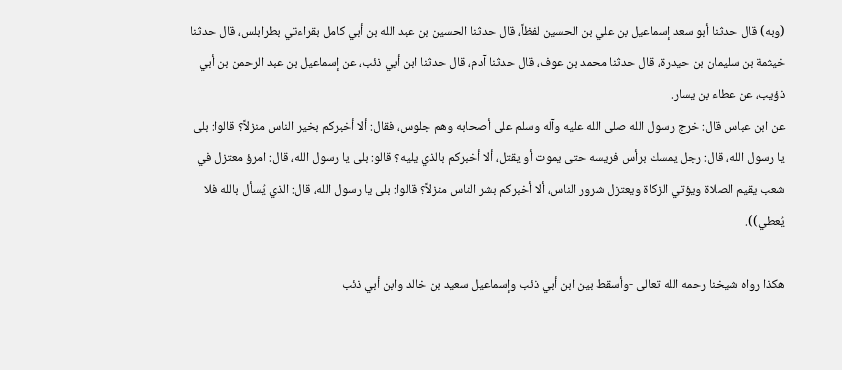(وبه) قال حدثنا أبو سعد إسماعيل بن علي بن الحسين لفظاً، قال حدثنا الحسين بن عبد الله بن أبي كامل بقراءتي بطرابلس، قال حدثنا خيثمة بن سليمان بن حيدرة، قال حدثنا محمد بن عوف، قال حدثنا آدم، قال حدثنا ابن أبي ذئب، عن إسماعيل بن عبد الرحمن بن أبي ذؤيب، عن عطاء بن يسار.
عن ابن عباس قال: خرج رسول الله صلى الله عليه وآله وسلم على أصحابه وهم جلوس، فقال: ألا أخبركم بخير الناس منزلاً؟ قالوا: بلى يا رسول الله، قال: رجل يمسك برأس فريسه حتى يموت أو يقتل، ألا أخبركم بالذي يليه؟ قالو: بلى يا رسول الله، قال: امرؤ معتزل في شعب يقيم الصلاة ويؤتي الزكاة ويعتزل شرور الناس، ألا أخبركم بشر الناس منزلاً؟ قالوا: بلى يا رسول الله، قال: الذي يُسأل بالله فلا يُعطي)).

هكذا رواه شيخنا رحمه الله تعالى -وأسقط بين ابن أبي ذئب وإسماعيل سعيد بن خالد وابن أبي ذئب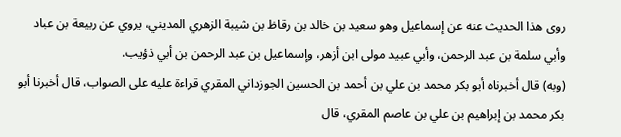روى هذا الحديث عنه عن إسماعيل وهو سعيد بن خالد بن رقاظ بن شيبة الزهري المديني، يروي عن ربيعة بن عباد وأبي سلمة بن عبد الرحمن، وأبي عبيد مولى ابن أزهر، وإسماعيل بن عبد الرحمن بن أبي ذؤيب.
(وبه) قال أخبرناه أبو بكر محمد بن علي بن أحمد بن الحسين الجوزداني المقري قراءة عليه على الصواب، قال أخبرنا أبو بكر محمد بن إبراهيم بن علي بن عاصم المقري، قال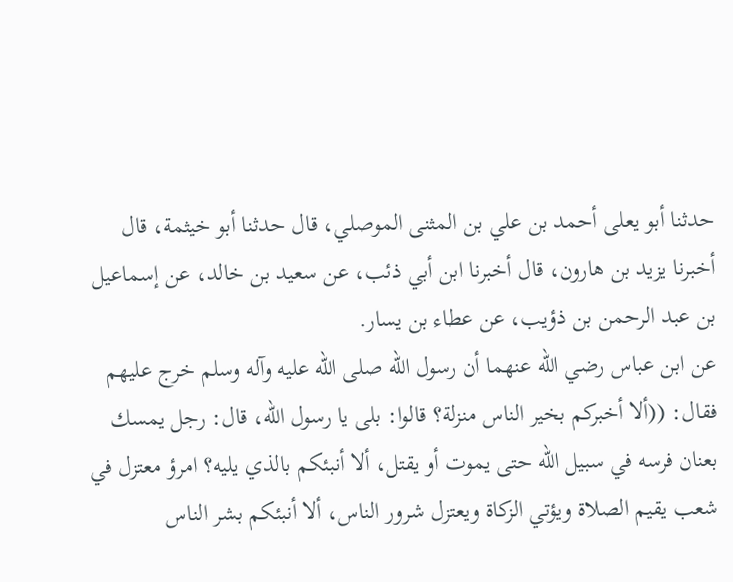حدثنا أبو يعلى أحمد بن علي بن المثنى الموصلي، قال حدثنا أبو خيثمة، قال أخبرنا يزيد بن هارون، قال أخبرنا ابن أبي ذئب، عن سعيد بن خالد، عن إسماعيل بن عبد الرحمن بن ذؤيب، عن عطاء بن يسار.
عن ابن عباس رضي الله عنهما أن رسول الله صلى الله عليه وآله وسلم خرج عليهم فقال: ((ألا أخبركم بخير الناس منزلة؟ قالوا: بلى يا رسول الله، قال: رجل يمسك بعنان فرسه في سبيل الله حتى يموت أو يقتل، ألا أنبئكم بالذي يليه؟ امرؤ معتزل في شعب يقيم الصلاة ويؤتي الزكاة ويعتزل شرور الناس، ألا أنبئكم بشر الناس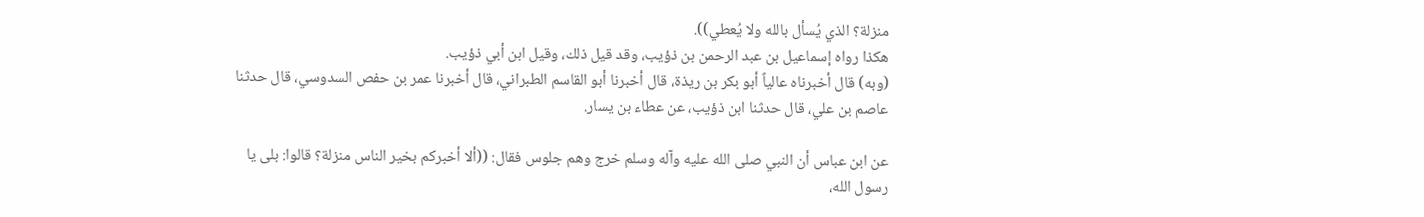منزلة؟ الذي يُسأل بالله ولا يُعطي)).
هكذا رواه إسماعيل بن عبد الرحمن بن ذؤيب، وقد قيل ذلك، وقيل ابن أبي ذؤيب.
(وبه) قال أخبرناه عالياً أبو بكر بن ريذة، قال أخبرنا أبو القاسم الطبراني، قال أخبرنا عمر بن حفص السدوسي، قال حدثنا عاصم بن علي، قال حدثنا ابن ذؤيب، عن عطاء بن يسار.

عن ابن عباس أن النبي صلى الله عليه وآله وسلم خرج وهم جلوس فقال: ((ألا أخبركم بخير الناس منزلة؟ قالوا: بلى يا رسول الله،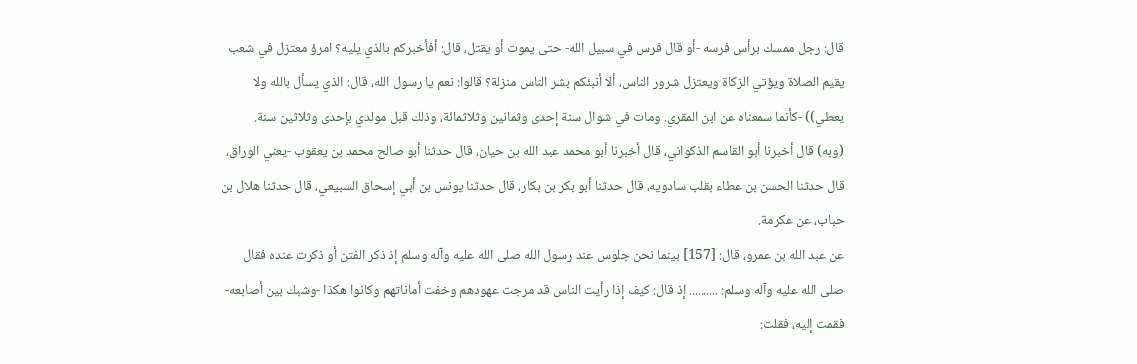قال: رجل ممسك برأس فرسه -أو قال فرس في سبيل الله- حتى يموت أو يقتل، قال: أفأخبركم بالذي يليه؟ امرؤ معتزل في شعب يقيم الصلاة ويؤتي الزكاة ويعتزل شرور الناس، ألا أنبئكم بشر الناس منزلة؟ قالوا: نعم يا رسول الله، قال: الذي يسأل بالله ولا يعطي)) -كأنما سمعناه عن ابن المقري. ومات في شوال سنة إحدى وثمانين وثلاثمائة، وذلك قبل مولدي بإحدى وثلاثين سنة.
(وبه) قال أخبرنا أبو القاسم الذكواني، قال أخبرنا أبو محمد عبد الله بن حيان، قال حدثنا أبو صالح محمد بن يعقوب -يعني الوراق، قال حدثنا الحسن بن عطاء بقلب سادويه، قال حدثنا أبو بكر بن بكار، قال حدثنا يونس بن أبي إسحاق السبيعي، قال حدثنا هلال بن حباب، عن عكرمة.
عن عبد الله بن عمرو، قال: [157] بينما نحن جلوس عند رسول الله صلى الله عليه وآله وسلم إذ ذكر الفتن أو ذكرت عنده فقال صلى الله عليه وآله وسلم: .......... إذ قال: كيف إذا رأيت الناس قد مرجت عهودهم وخفت أماناتهم وكانوا هكذا -وشبك بين أصابعه- فقمت إليه، فقلت: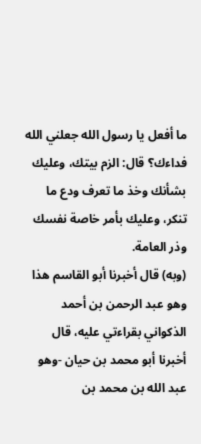ما أفعل يا رسول الله جعلني الله فداءك؟ قال: الزم بيتك، وعليك بشأنك وخذ ما تعرف ودع ما تنكر، وعليك بأمر خاصة نفسك وذر العامة.
(وبه) قال أخبرنا أبو القاسم هذا وهو عبد الرحمن بن أحمد الذكواني بقراءتي عليه، قال أخبرنا أبو محمد بن حيان -وهو عبد الله بن محمد بن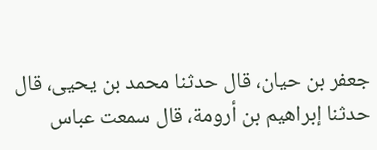جعفر بن حيان، قال حدثنا محمد بن يحيى، قال حدثنا إبراهيم بن أرومة، قال سمعت عباس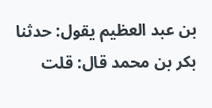بن عبد العظيم يقول: حدثنا بكر بن محمد قال: قلت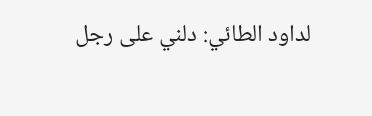لداود الطائي: دلني على رجل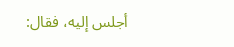أجلس إليه، فقال: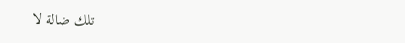تلك ضالة لا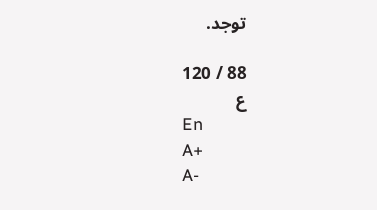توجد.

88 / 120
ع
En
A+
A-